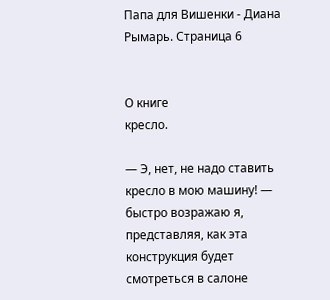Папа для Вишенки - Диана Рымарь. Страница 6


О книге
кресло.

— Э, нет, не надо ставить кресло в мою машину! — быстро возражаю я, представляя, как эта конструкция будет смотреться в салоне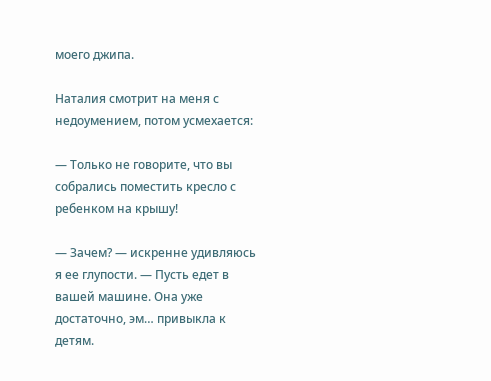моего джипа.

Наталия смотрит на меня с недоумением, потом усмехается:

— Только не говорите, что вы собрались поместить кресло с ребенком на крышу!

— Зачем? — искренне удивляюсь я ее глупости. — Пусть едет в вашей машине. Она уже достаточно, эм… привыкла к детям.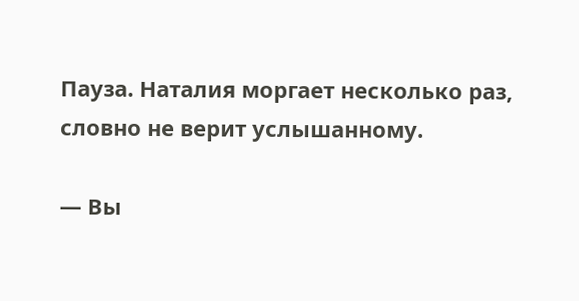Пауза. Наталия моргает несколько раз, словно не верит услышанному.

— Вы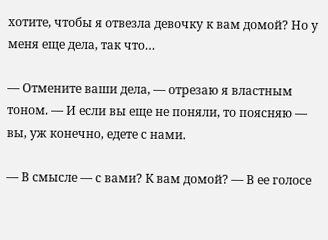хотите, чтобы я отвезла девочку к вам домой? Но у меня еще дела, так что…

— Отмените ваши дела, — отрезаю я властным тоном. — И если вы еще не поняли, то поясняю — вы, уж конечно, едете с нами.

— В смысле — с вами? К вам домой? — В ее голосе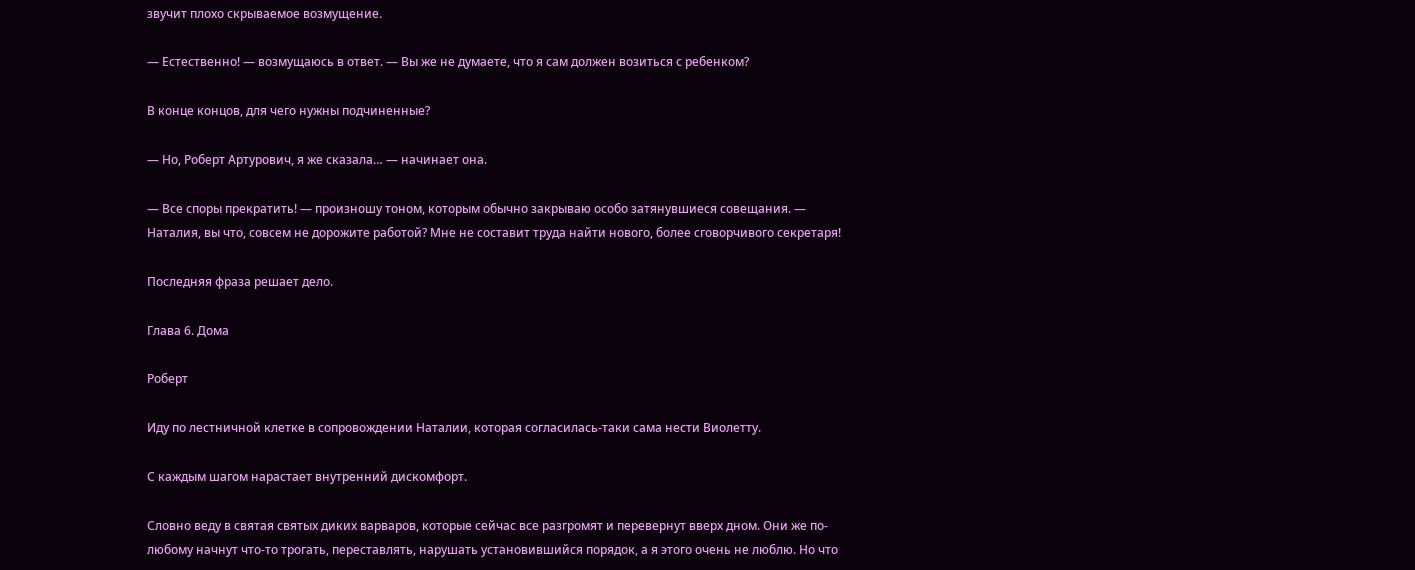звучит плохо скрываемое возмущение.

— Естественно! — возмущаюсь в ответ. — Вы же не думаете, что я сам должен возиться с ребенком?

В конце концов, для чего нужны подчиненные?

— Но, Роберт Артурович, я же сказала… — начинает она.

— Все споры прекратить! — произношу тоном, которым обычно закрываю особо затянувшиеся совещания. — Наталия, вы что, совсем не дорожите работой? Мне не составит труда найти нового, более сговорчивого секретаря!

Последняя фраза решает дело.

Глава 6. Дома

Роберт

Иду по лестничной клетке в сопровождении Наталии, которая согласилась-таки сама нести Виолетту.

С каждым шагом нарастает внутренний дискомфорт.

Словно веду в святая святых диких варваров, которые сейчас все разгромят и перевернут вверх дном. Они же по-любому начнут что-то трогать, переставлять, нарушать установившийся порядок, а я этого очень не люблю. Но что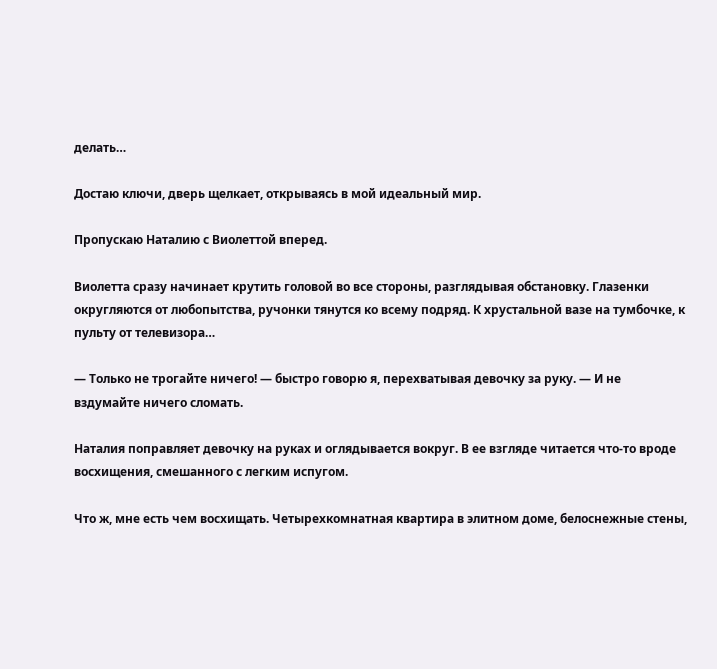делать…

Достаю ключи, дверь щелкает, открываясь в мой идеальный мир.

Пропускаю Наталию с Виолеттой вперед.

Виолетта сразу начинает крутить головой во все стороны, разглядывая обстановку. Глазенки округляются от любопытства, ручонки тянутся ко всему подряд. К хрустальной вазе на тумбочке, к пульту от телевизора…

— Только не трогайте ничего! — быстро говорю я, перехватывая девочку за руку. — И не вздумайте ничего сломать.

Наталия поправляет девочку на руках и оглядывается вокруг. В ее взгляде читается что-то вроде восхищения, смешанного с легким испугом.

Что ж, мне есть чем восхищать. Четырехкомнатная квартира в элитном доме, белоснежные стены,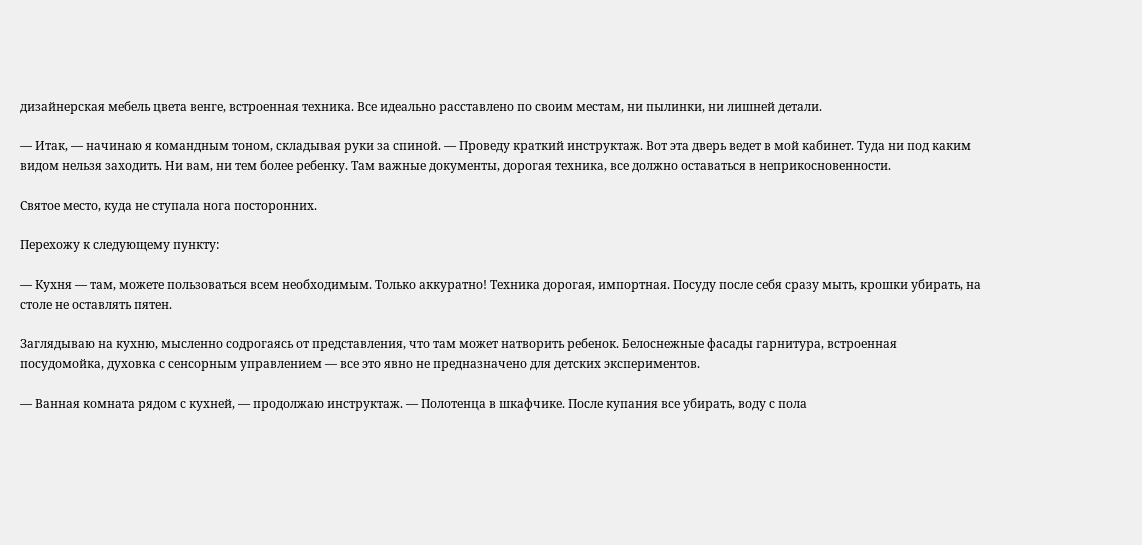дизайнерская мебель цвета венге, встроенная техника. Все идеально расставлено по своим местам, ни пылинки, ни лишней детали.

— Итак, — начинаю я командным тоном, складывая руки за спиной. — Проведу краткий инструктаж. Вот эта дверь ведет в мой кабинет. Туда ни под каким видом нельзя заходить. Ни вам, ни тем более ребенку. Там важные документы, дорогая техника, все должно оставаться в неприкосновенности.

Святое место, куда не ступала нога посторонних.

Перехожу к следующему пункту:

— Кухня — там, можете пользоваться всем необходимым. Только аккуратно! Техника дорогая, импортная. Посуду после себя сразу мыть, крошки убирать, на столе не оставлять пятен.

Заглядываю на кухню, мысленно содрогаясь от представления, что там может натворить ребенок. Белоснежные фасады гарнитура, встроенная посудомойка, духовка с сенсорным управлением — все это явно не предназначено для детских экспериментов.

— Ванная комната рядом с кухней, — продолжаю инструктаж. — Полотенца в шкафчике. После купания все убирать, воду с пола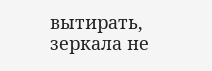вытирать, зеркала не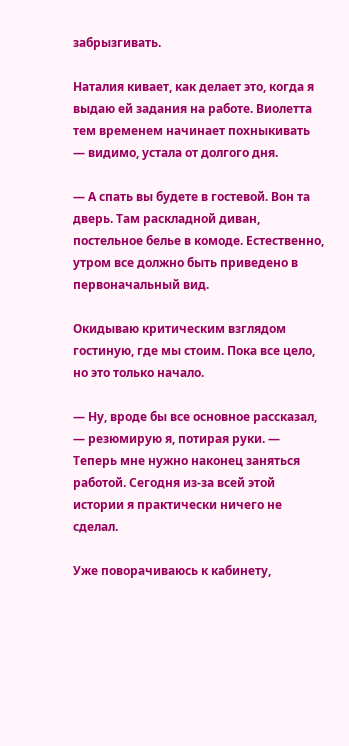забрызгивать.

Наталия кивает, как делает это, когда я выдаю ей задания на работе. Виолетта тем временем начинает похныкивать — видимо, устала от долгого дня.

— А спать вы будете в гостевой. Вон та дверь. Там раскладной диван, постельное белье в комоде. Естественно, утром все должно быть приведено в первоначальный вид.

Окидываю критическим взглядом гостиную, где мы стоим. Пока все цело, но это только начало.

— Ну, вроде бы все основное рассказал, — резюмирую я, потирая руки. — Теперь мне нужно наконец заняться работой. Сегодня из-за всей этой истории я практически ничего не сделал.

Уже поворачиваюсь к кабинету,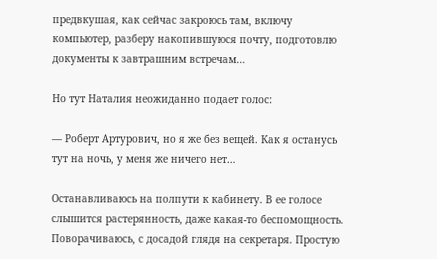предвкушая, как сейчас закроюсь там, включу компьютер, разберу накопившуюся почту, подготовлю документы к завтрашним встречам…

Но тут Наталия неожиданно подает голос:

— Роберт Артурович, но я же без вещей. Как я останусь тут на ночь, у меня же ничего нет…

Останавливаюсь на полпути к кабинету. В ее голосе слышится растерянность, даже какая-то беспомощность. Поворачиваюсь, с досадой глядя на секретаря. Простую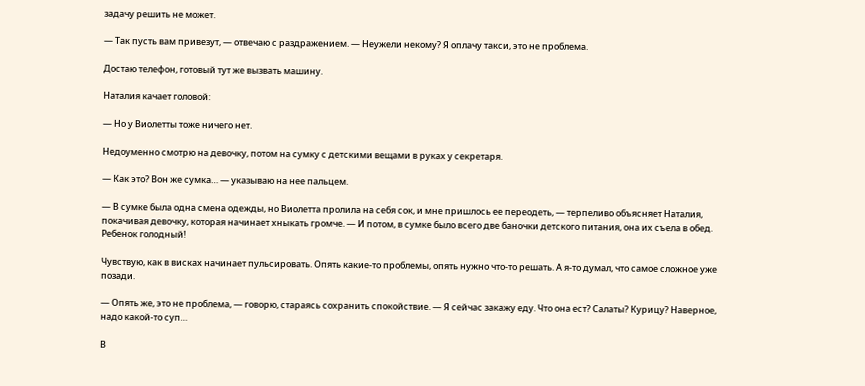задачу решить не может.

— Так пусть вам привезут, — отвечаю с раздражением. — Неужели некому? Я оплачу такси, это не проблема.

Достаю телефон, готовый тут же вызвать машину.

Наталия качает головой:

— Но у Виолетты тоже ничего нет.

Недоуменно смотрю на девочку, потом на сумку с детскими вещами в руках у секретаря.

— Как это? Вон же сумка… — указываю на нее пальцем.

— В сумке была одна смена одежды, но Виолетта пролила на себя сок, и мне пришлось ее переодеть, — терпеливо объясняет Наталия, покачивая девочку, которая начинает хныкать громче. — И потом, в сумке было всего две баночки детского питания, она их съела в обед. Ребенок голодный!

Чувствую, как в висках начинает пульсировать. Опять какие-то проблемы, опять нужно что-то решать. А я-то думал, что самое сложное уже позади.

— Опять же, это не проблема, — говорю, стараясь сохранить спокойствие. — Я сейчас закажу еду. Что она ест? Салаты? Курицу? Наверное, надо какой-то суп…

В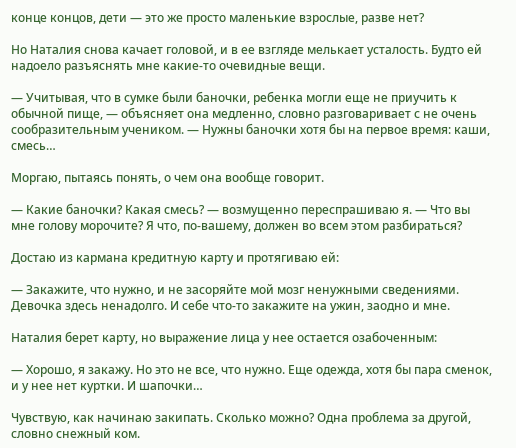конце концов, дети — это же просто маленькие взрослые, разве нет?

Но Наталия снова качает головой, и в ее взгляде мелькает усталость. Будто ей надоело разъяснять мне какие-то очевидные вещи.

— Учитывая, что в сумке были баночки, ребенка могли еще не приучить к обычной пище, — объясняет она медленно, словно разговаривает с не очень сообразительным учеником. — Нужны баночки хотя бы на первое время: каши, смесь…

Моргаю, пытаясь понять, о чем она вообще говорит.

— Какие баночки? Какая смесь? — возмущенно переспрашиваю я. — Что вы мне голову морочите? Я что, по-вашему, должен во всем этом разбираться?

Достаю из кармана кредитную карту и протягиваю ей:

— Закажите, что нужно, и не засоряйте мой мозг ненужными сведениями. Девочка здесь ненадолго. И себе что-то закажите на ужин, заодно и мне.

Наталия берет карту, но выражение лица у нее остается озабоченным:

— Хорошо, я закажу. Но это не все, что нужно. Еще одежда, хотя бы пара сменок, и у нее нет куртки. И шапочки…

Чувствую, как начинаю закипать. Сколько можно? Одна проблема за другой, словно снежный ком.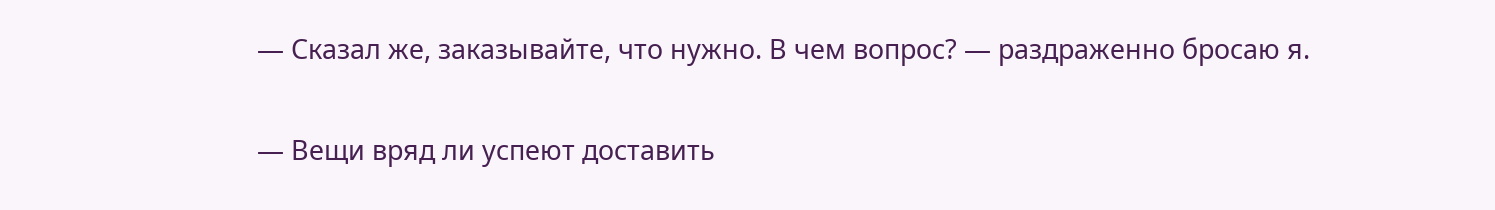— Сказал же, заказывайте, что нужно. В чем вопрос? — раздраженно бросаю я.

— Вещи вряд ли успеют доставить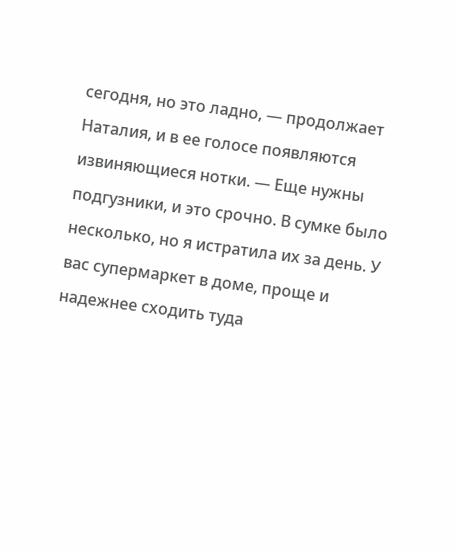сегодня, но это ладно, — продолжает Наталия, и в ее голосе появляются извиняющиеся нотки. — Еще нужны подгузники, и это срочно. В сумке было несколько, но я истратила их за день. У вас супермаркет в доме, проще и надежнее сходить туда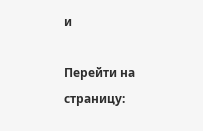и

Перейти на страницу: